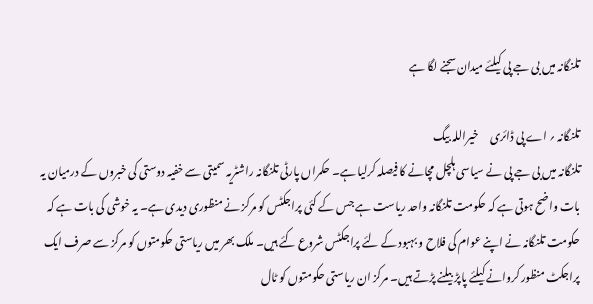تلنگانہ میں بی جے پی کیلئے میدان سجنے لگا ہے

تلنگانہ ؍ اے پی ڈائری     خیراللہ بیگ
تلنگانہ میں بی جے پی نے سیاسی ہلچل مچانے کا فیصلہ کرلیا ہے۔ حکمراں پارٹی تلنگانہ راشٹریہ سمیتی سے خفیہ دوستی کی خبروں کے درمیان یہ بات واضح ہوتی ہے کہ حکومت تلنگانہ واحد ریاست ہے جس کے کئی پراجکٹس کو مرکز نے منظوری دیدی ہے۔ یہ خوشی کی بات ہے کہ حکومت تلنگانہ نے اپنے عوام کی فلاح و بہبود کے لئے پراجکٹس شروع کئے ہیں۔ ملک بھر میں ریاستی حکومتوں کو مرکز سے صرف ایک پراجکٹ منظور کروانے کیلئے پاپڑ بیلنے پڑتے ہیں۔ مرکز ان ریاستی حکومتوں کو ٹال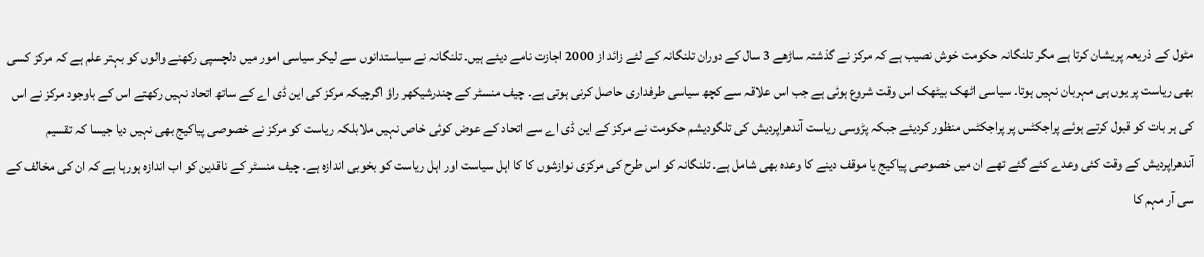مٹول کے ذریعہ پریشان کرتا ہے مگر تلنگانہ حکومت خوش نصیب ہے کہ مرکز نے گذشتہ ساڑھے 3 سال کے دوران تلنگانہ کے لئے زائد از 2000 اجازت نامے دیئے ہیں۔ تلنگانہ نے سیاستدانوں سے لیکر سیاسی امور میں دلچسپی رکھنے والوں کو بہتر علم ہے کہ مرکز کسی بھی ریاست پر یوں ہی مہربان نہیں ہوتا۔ سیاسی اٹھک بیٹھک اس وقت شروع ہوئی ہے جب اس علاقہ سے کچھ سیاسی طرفداری حاصل کرنی ہوتی ہے۔ چیف منسٹر کے چندرشیکھر راؤ اگرچیکہ مرکز کی این ڈی اے کے ساتھ اتحاد نہیں رکھتے اس کے باوجود مرکز نے اس کی ہر بات کو قبول کرتے ہوئے پراجکٹس پر پراجکٹس منظور کردیئے جبکہ پڑوسی ریاست آندھراپردیش کی تلگودیشم حکومت نے مرکز کے این ڈی اے سے اتحاد کے عوض کوئی خاص نہیں ملابلکہ ریاست کو مرکز نے خصوصی پیاکیج بھی نہیں دیا جیسا کہ تقسیم آندھراپردیش کے وقت کئی وعدے کئے گئے تھے ان میں خصوصی پیاکیج یا موقف دینے کا وعدہ بھی شامل ہے۔ تلنگانہ کو اس طرح کی مرکزی نوازشوں کا کا اہل سیاست اور اہل ریاست کو بخوبی اندازہ ہے۔ چیف منسٹر کے ناقدین کو اب اندازہ ہورہا ہے کہ ان کی مخالف کے سی آر مہم کا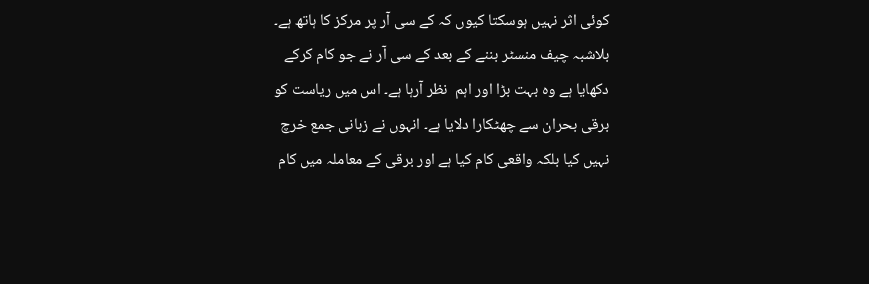کوئی اثر نہیں ہوسکتا کیوں کہ کے سی آر پر مرکز کا ہاتھ ہے۔ بلاشبہ چیف منسٹر بننے کے بعد کے سی آر نے جو کام کرکے دکھایا ہے وہ بہت بڑا اور اہم  نظر آرہا ہے۔ اس میں ریاست کو برقی بحران سے چھٹکارا دلایا ہے۔ انہوں نے زبانی جمع خرچ نہیں کیا بلکہ واقعی کام کیا ہے اور برقی کے معاملہ میں کام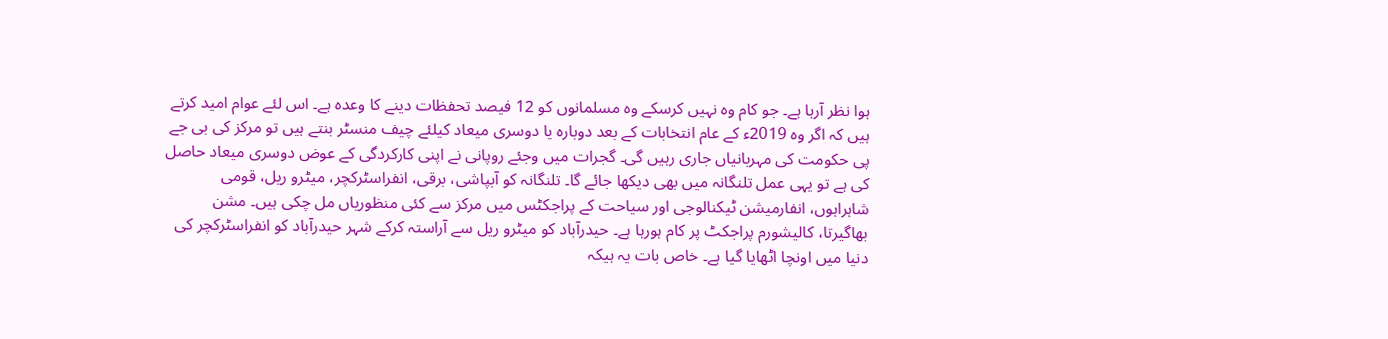ہوا نظر آرہا ہے۔ جو کام وہ نہیں کرسکے وہ مسلمانوں کو 12 فیصد تحفظات دینے کا وعدہ ہے۔ اس لئے عوام امید کرتے ہیں کہ اگر وہ 2019ء کے عام انتخابات کے بعد دوبارہ یا دوسری میعاد کیلئے چیف منسٹر بنتے ہیں تو مرکز کی بی جے پی حکومت کی مہربانیاں جاری رہیں گی۔ گجرات میں وجئے روپانی نے اپنی کارکردگی کے عوض دوسری میعاد حاصل کی ہے تو یہی عمل تلنگانہ میں بھی دیکھا جائے گا۔ تلنگانہ کو آبپاشی، برقی، انفراسٹرکچر، میٹرو ریل، قومی شاہراہوں، انفارمیشن ٹیکنالوجی اور سیاحت کے پراجکٹس میں مرکز سے کئی منظوریاں مل چکی ہیں۔ مشن بھاگیرتا، کالیشورم پراجکٹ پر کام ہورہا ہے۔ حیدرآباد کو میٹرو ریل سے آراستہ کرکے شہر حیدرآباد کو انفراسٹرکچر کی دنیا میں اونچا اٹھایا گیا ہے۔ خاص بات یہ ہیکہ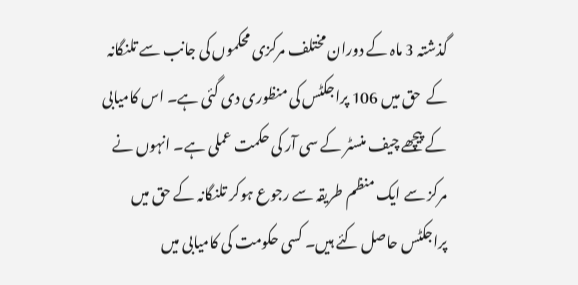گذشتہ 3 ماہ کے دوران مختلف مرکزی محکموں کی جانب سے تلنگانہ کے  حق میں 106 پراجکٹس کی منظوری دی گئی ہے۔ اس کامیابی کے پیچھے چیف منسٹر کے سی آر کی حکمت عملی ہے۔ انہوں نے مرکز سے ایک منظم طریقہ سے رجوع ہوکر تلنگانہ کے حق میں پراجکٹس حاصل کئے ہیں۔ کسی حکومت کی کامیابی میں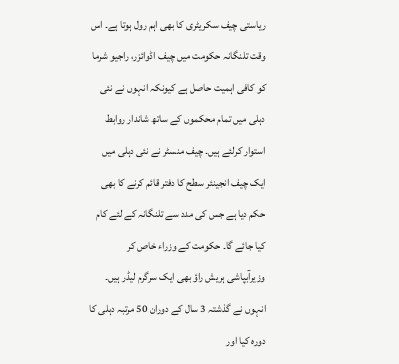ریاستی چیف سکریٹری کا بھی اہم رول ہوتا ہے۔ اس وقت تلنگانہ حکومت میں چیف اڈوائزر، راجیو شرما کو کافی اہمیت حاصل ہے کیونکہ انہوں نے نئی دہلی میں تمام محکموں کے ساتھ شاندار روابط استوار کرلئے ہیں۔ چیف منسٹر نے نئی دہلی میں ایک چیف انجینئر سطح کا دفتر قائم کرنے کا بھی حکم دیا ہے جس کی مدد سے تلنگانہ کے لئے کام کیا جائے گا۔ حکومت کے وزراء خاص کر وزیرآبپاشی ہریش راؤ بھی ایک سرگرم لیڈر ہیں۔ انہوں نے گذشتہ 3 سال کے دوران 50 مرتبہ دہلی کا دورہ کیا اور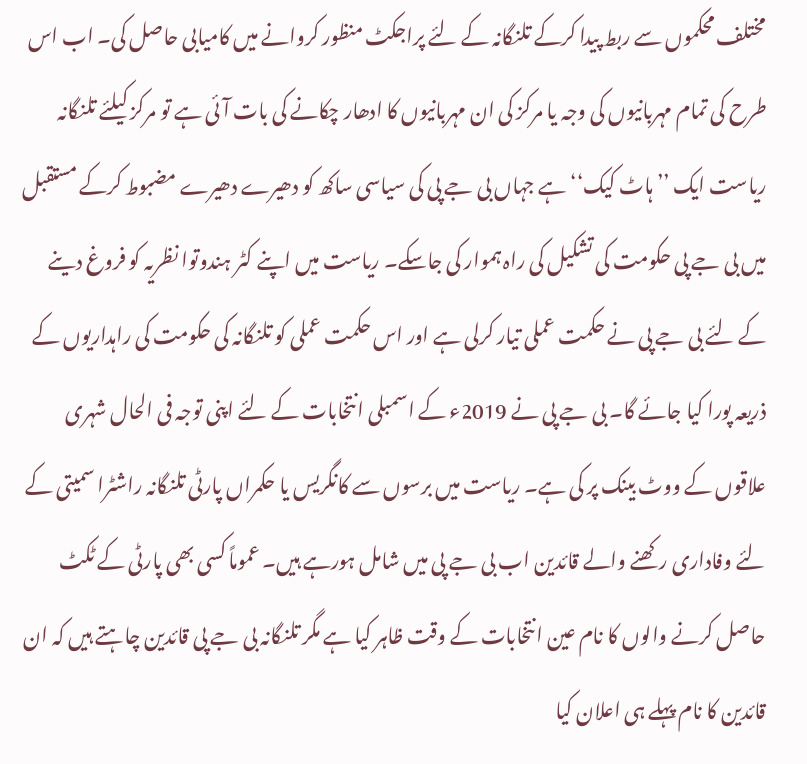مختلف محکموں سے ربط پیدا کرکے تلنگانہ کے لئے پراجکٹ منظور کروانے میں کامیابی حاصل کی۔ اب اس طرح کی تمام مہربانیوں کی وجہ یا مرکز کی ان مہربانیوں کا ادھار چکانے کی بات آئی ہے تو مرکز کیلئے تلنگانہ ریاست ایک ’’ہاٹ کیک‘‘ ہے جہاں بی جے پی کی سیاسی ساکھ کو دھیرے دھیرے مضبوط کرکے مستقبل میں بی جے پی حکومت کی تشکیل کی راہ ہموار کی جاسکے۔ ریاست میں اپنے کٹر ہندوتوا نظریہ کو فروغ دینے کے لئے بی جے پی نے حکمت عملی تیار کرلی ہے اور اس حکمت عملی کو تلنگانہ کی حکومت کی راہداریوں کے ذریعہ پورا کیا جائے گا۔ بی جے پی نے 2019ء کے اسمبلی انتخابات کے لئے اپنی توجہ فی الحال شہری علاقوں کے ووٹ بینک پر کی ہے۔ ریاست میں برسوں سے کانگریس یا حکمراں پارٹی تلنگانہ راشٹرا سمیتی کے لئے وفاداری رکھنے والے قائدین اب بی جے پی میں شامل ہورہے ہیں۔ عموماً کسی بھی پارٹی کے ٹکٹ حاصل کرنے والوں کا نام عین انتخابات کے وقت ظاہر کیا ہے مگر تلنگانہ بی جے پی قائدین چاہتے ہیں کہ ان قائدین کا نام پہلے ہی اعلان کیا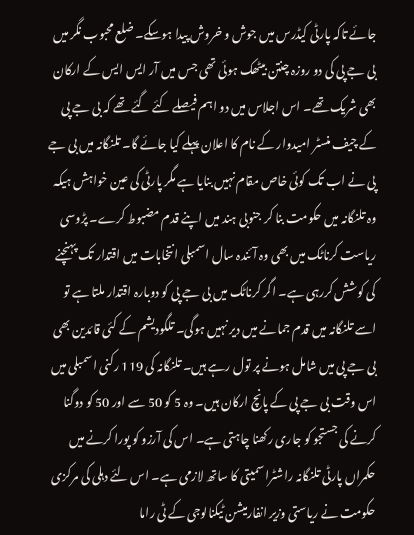جائے تاکہ پارٹی کیڈرس میں جوش و خروش پیدا ہوسکے۔ ضلع محبوب نگر میں بی جے پی کی دو روزہ چنتن بیٹھک ہوئی تھی جس میں آر ایس ایس کے ارکان بھی شریک تھے۔ اس اجلاس میں دو اہم فیصلے کئے گئے تھے کہ بی جے پی کے چیف منسٹر امیدوار کے نام کا اعلان پہلے کیا جائے گا۔ تلنگانہ میں بی جے پی نے اب تک کوئی خاص مقام نہیں بنایا ہے مگر پارٹی کی عین خواہش ہیکہ وہ تلنگانہ میں حکومت بنا کر جنوبی ہند میں اپنے قدم مضبوط کرے۔ پڑوسی ریاست کرناٹک میں بھی وہ آئندہ سال اسمبلی انتخابات میں اقتدار تک پہنچنے کی کوشش کررہی ہے۔ اگر کرناٹک میں بی جے پی کو دوبارہ اقتدار ملتا ہے تو اسے تلنگانہ میں قدم جمانے میں دیر نہیں ہوگی۔ تلگودیشم کے کئی قائدین بھی بی جے پی میں شامل ہونے پر تول رہے ہیں۔ تلنگانہ کی 119 رکنی اسمبلی میں اس وقت بی جے پی کے پانچ ارکان ہیں۔ وہ 5 کو 50 سے اور 50 کو دوگنا کرنے کی جستجو کو جاری رکھنا چاہتی ہے۔ اس کی آرزو کو پورا کرنے میں حکمراں پارٹی تلنگانہ راشٹرا سمیتی کا ساتھ لازمی ہے۔ اس لئے دہلی کی مرکزی حکومت نے ریاستی وزیر انفارمیشن ٹیکنالوجی کے ٹی راما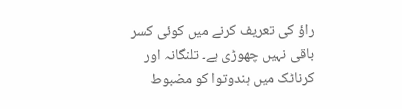راؤ کی تعریف کرنے میں کوئی کسر باقی نہیں چھوڑی ہے۔ تلنگانہ اور کرناٹک میں ہندوتوا کو مضبوط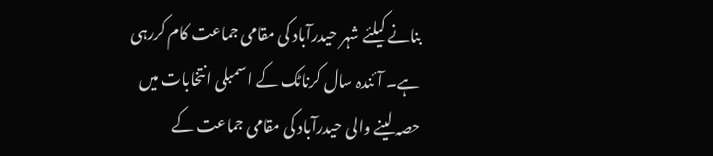بنانے کیلئے شہر حیدرآباد کی مقامی جماعت کام کررہی ہے۔ آئندہ سال کرناٹک کے اسمبلی انتخابات میں حصہ لینے والی حیدرآباد کی مقامی جماعت کے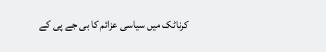کرناٹک میں سیاسی عزائم کا بی جے پی کے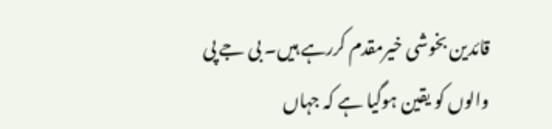قائدین بخوشی خیرمقدم کررہے ہیں۔ بی جے پی والوں کو یقین ہوگیا ہے کہ جہاں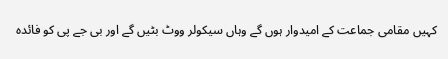کہیں مقامی جماعت کے امیدوار ہوں گے وہاں سیکولر ووٹ بٹیں گے اور بی جے پی کو فائدہ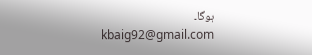ہوگا۔
kbaig92@gmail.com